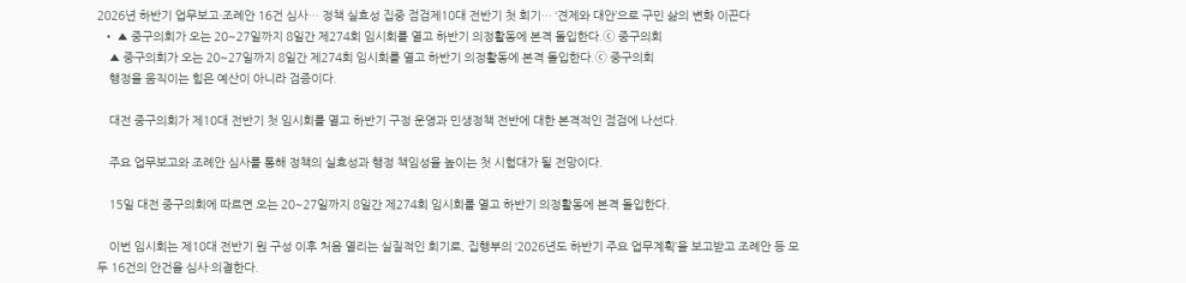2026년 하반기 업무보고·조례안 16건 심사… 정책 실효성 집중 점검제10대 전반기 첫 회기… ‘견제와 대안’으로 구민 삶의 변화 이끈다
  • ▲ 중구의회가 오는 20~27일까지 8일간 제274회 임시회를 열고 하반기 의정활동에 본격 돌입한다.ⓒ 중구의회
    ▲ 중구의회가 오는 20~27일까지 8일간 제274회 임시회를 열고 하반기 의정활동에 본격 돌입한다.ⓒ 중구의회
    행정을 움직이는 힘은 예산이 아니라 검증이다.

    대전 중구의회가 제10대 전반기 첫 임시회를 열고 하반기 구정 운영과 민생정책 전반에 대한 본격적인 점검에 나선다.

    주요 업무보고와 조례안 심사를 통해 정책의 실효성과 행정 책임성을 높이는 첫 시험대가 될 전망이다.

    15일 대전 중구의회에 따르면 오는 20~27일까지 8일간 제274회 임시회를 열고 하반기 의정활동에 본격 돌입한다.

    이번 임시회는 제10대 전반기 원 구성 이후 처음 열리는 실질적인 회기로, 집행부의 ‘2026년도 하반기 주요 업무계획’을 보고받고 조례안 등 모두 16건의 안건을 심사·의결한다.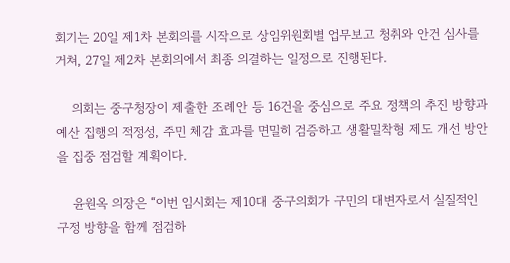회기는 20일 제1차 본회의를 시작으로 상임위원회별 업무보고 청취와 안건 심사를 거쳐, 27일 제2차 본회의에서 최종 의결하는 일정으로 진행된다.

    의회는 중구청장이 제출한 조례안 등 16건을 중심으로 주요 정책의 추진 방향과 예산 집행의 적정성, 주민 체감 효과를 면밀히 검증하고 생활밀착형 제도 개선 방안을 집중 점검할 계획이다.

    윤원옥 의장은 “이번 임시회는 제10대 중구의회가 구민의 대변자로서 실질적인 구정 방향을 함께 점검하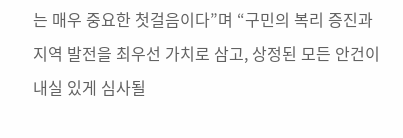는 매우 중요한 첫걸음이다”며 “구민의 복리 증진과 지역 발전을 최우선 가치로 삼고, 상정된 모든 안건이 내실 있게 심사될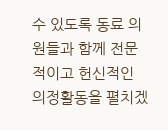수 있도록 동료 의원들과 함께 전문적이고 헌신적인 의정활동을 펼치겠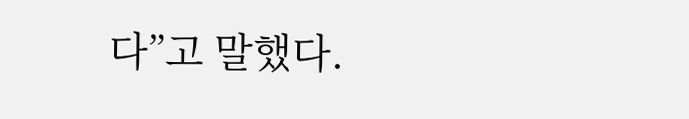다”고 말했다.